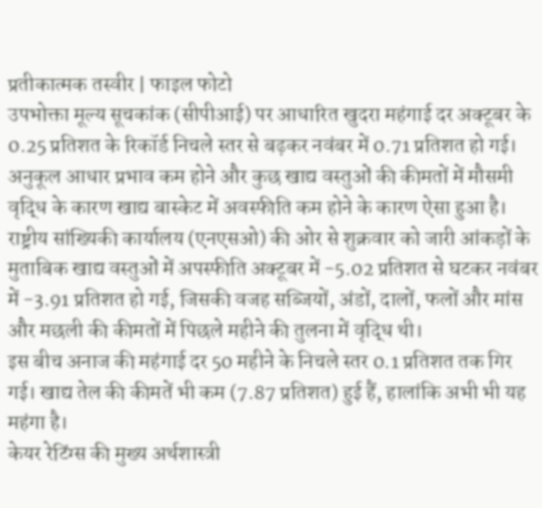प्रतीकात्मक तस्वीर | फाइल फोटो
उपभोक्ता मूल्य सूचकांक (सीपीआई) पर आधारित खुदरा महंगाई दर अक्टूबर के 0.25 प्रतिशत के रिकॉर्ड निचले स्तर से बढ़कर नवंबर में 0.71 प्रतिशत हो गई। अनुकूल आधार प्रभाव कम होने और कुछ खाद्य वस्तुओं की कीमतों में मौसमी वृद्धि के कारण खाद्य बास्केट में अवस्फीति कम होने के कारण ऐसा हुआ है।
राष्ट्रीय सांख्यिकी कार्यालय (एनएसओ) की ओर से शुक्रवार को जारी आंकड़ों के मुताबिक खाद्य वस्तुओं में अपस्फीति अक्टूबर में -5.02 प्रतिशत से घटकर नवंबर में -3.91 प्रतिशत हो गई, जिसकी वजह सब्जियों, अंडों, दालों, फलों और मांस और मछली की कीमतों में पिछले महीने की तुलना में वृद्धि थी।
इस बीच अनाज की महंगाई दर 50 महीने के निचले स्तर 0.1 प्रतिशत तक गिर गई। खाद्य तेल की कीमतें भी कम (7.87 प्रतिशत) हुई हैं, हालांकि अभी भी यह महंगा है।
केयर रेटिंग्स की मुख्य अर्थशास्त्री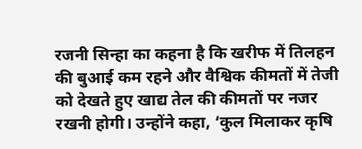रजनी सिन्हा का कहना है कि खरीफ में तिलहन की बुआई कम रहने और वैश्विक कीमतों में तेजी को देखते हुए खाद्य तेल की कीमतों पर नजर रखनी होगी। उन्होंने कहा, ‘कुल मिलाकर कृषि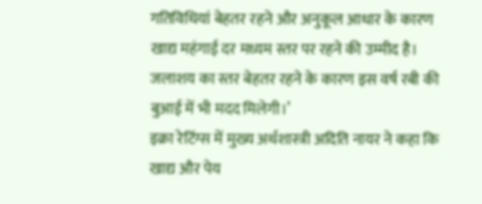गतिविधियां बेहतर रहने और अनुकूल आधार के कारण खाद्य महंगाई दर मध्यम स्तर पर रहने की उम्मीद है। जलाशय का स्तर बेहतर रहने के कारण इस वर्ष रबी की बुआई में भी मदद मिलेगी।’
इक्रा रेटिंग्स में मुख्य अर्थशास्त्री अदिति नायर ने कहा कि खाद्य और पेय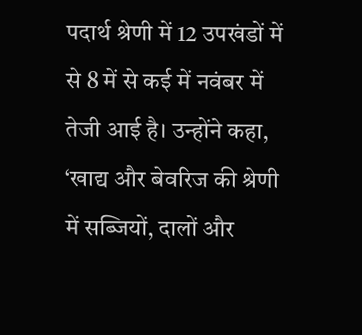पदार्थ श्रेणी में 12 उपखंडों में से 8 में से कई में नवंबर में तेजी आई है। उन्होंने कहा, ‘खाद्य और बेवरिज की श्रेणी में सब्जियों, दालों और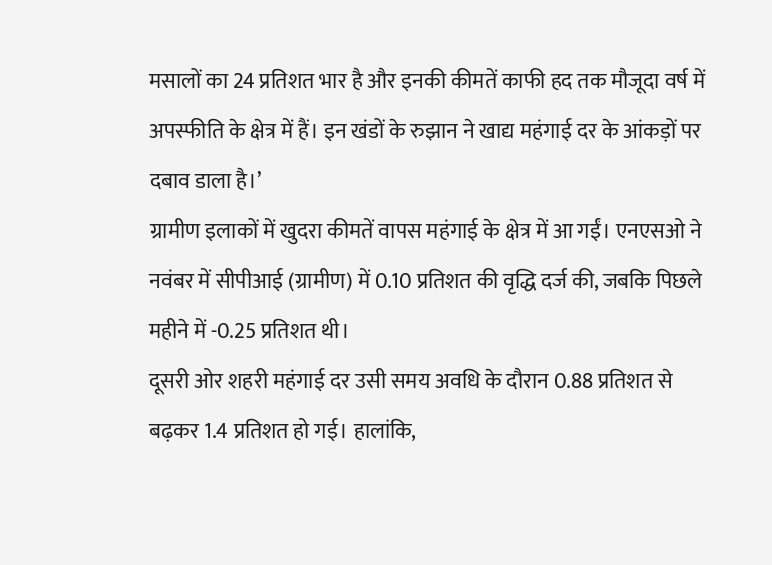मसालों का 24 प्रतिशत भार है और इनकी कीमतें काफी हद तक मौजूदा वर्ष में अपस्फीति के क्षेत्र में हैं। इन खंडों के रुझान ने खाद्य महंगाई दर के आंकड़ों पर दबाव डाला है।’
ग्रामीण इलाकों में खुदरा कीमतें वापस महंगाई के क्षेत्र में आ गईं। एनएसओ ने नवंबर में सीपीआई (ग्रामीण) में 0.10 प्रतिशत की वृद्धि दर्ज की, जबकि पिछले महीने में -0.25 प्रतिशत थी।
दूसरी ओर शहरी महंगाई दर उसी समय अवधि के दौरान 0.88 प्रतिशत से बढ़कर 1.4 प्रतिशत हो गई। हालांकि,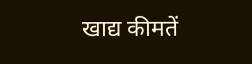खाद्य कीमतें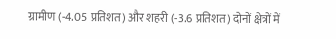ग्रामीण (-4.05 प्रतिशत) और शहरी (-3.6 प्रतिशत) दोनों क्षेत्रों में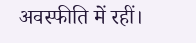अवस्फीति में रहीं।